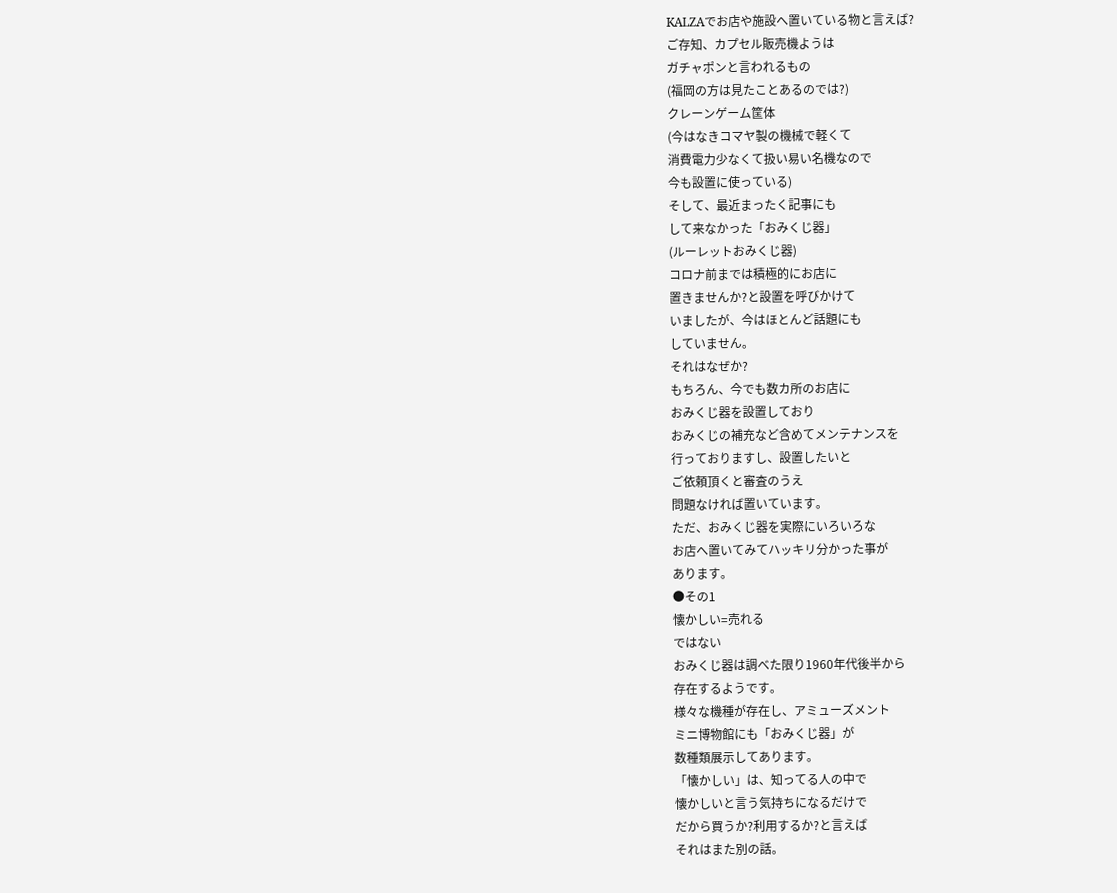KALZAでお店や施設へ置いている物と言えば?
ご存知、カプセル販売機ようは
ガチャポンと言われるもの
(福岡の方は見たことあるのでは?)
クレーンゲーム筐体
(今はなきコマヤ製の機械で軽くて
消費電力少なくて扱い易い名機なので
今も設置に使っている)
そして、最近まったく記事にも
して来なかった「おみくじ器」
(ルーレットおみくじ器)
コロナ前までは積極的にお店に
置きませんか?と設置を呼びかけて
いましたが、今はほとんど話題にも
していません。
それはなぜか?
もちろん、今でも数カ所のお店に
おみくじ器を設置しており
おみくじの補充など含めてメンテナンスを
行っておりますし、設置したいと
ご依頼頂くと審査のうえ
問題なければ置いています。
ただ、おみくじ器を実際にいろいろな
お店へ置いてみてハッキリ分かった事が
あります。
●その1
懐かしい=売れる
ではない
おみくじ器は調べた限り1960年代後半から
存在するようです。
様々な機種が存在し、アミューズメント
ミニ博物館にも「おみくじ器」が
数種類展示してあります。
「懐かしい」は、知ってる人の中で
懐かしいと言う気持ちになるだけで
だから買うか?利用するか?と言えば
それはまた別の話。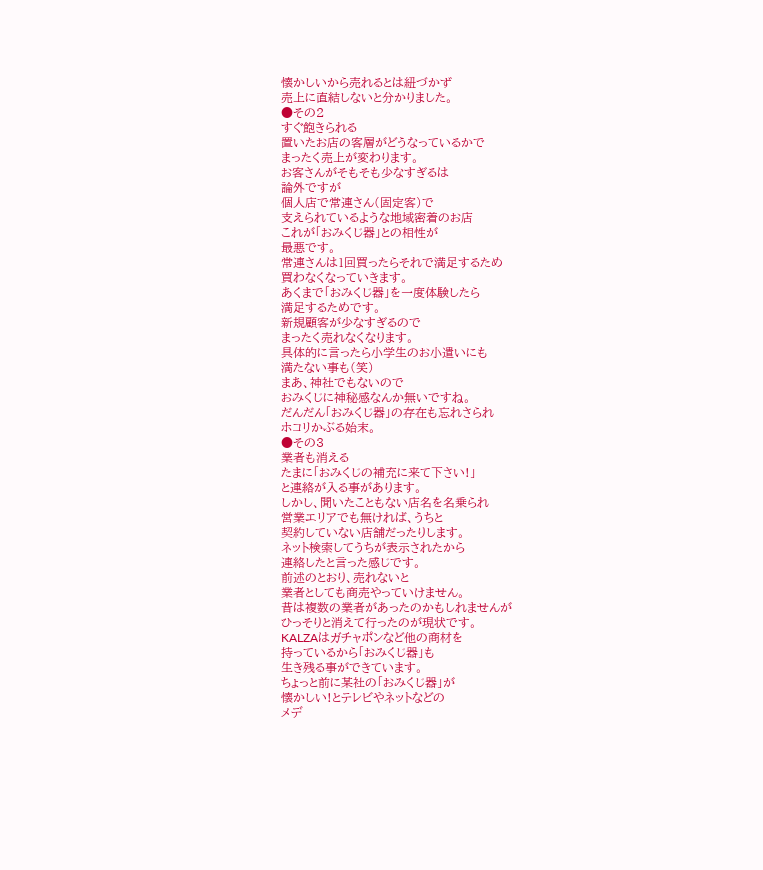懐かしいから売れるとは紐づかず
売上に直結しないと分かりました。
●その2
すぐ飽きられる
置いたお店の客層がどうなっているかで
まったく売上が変わります。
お客さんがそもそも少なすぎるは
論外ですが
個人店で常連さん(固定客)で
支えられているような地域密着のお店
これが「おみくじ器」との相性が
最悪です。
常連さんは1回買ったらそれで満足するため
買わなくなっていきます。
あくまで「おみくじ器」を一度体験したら
満足するためです。
新規顧客が少なすぎるので
まったく売れなくなります。
具体的に言ったら小学生のお小遣いにも
満たない事も(笑)
まあ、神社でもないので
おみくじに神秘感なんか無いですね。
だんだん「おみくじ器」の存在も忘れさられ
ホコリかぶる始末。
●その3
業者も消える
たまに「おみくじの補充に来て下さい!」
と連絡が入る事があります。
しかし、聞いたこともない店名を名乗られ
営業エリアでも無ければ、うちと
契約していない店舗だったりします。
ネット検索してうちが表示されたから
連絡したと言った感じです。
前述のとおり、売れないと
業者としても商売やっていけません。
昔は複数の業者があったのかもしれませんが
ひっそりと消えて行ったのが現状です。
KALZAはガチャポンなど他の商材を
持っているから「おみくじ器」も
生き残る事ができています。
ちょっと前に某社の「おみくじ器」が
懐かしい!とテレビやネットなどの
メデ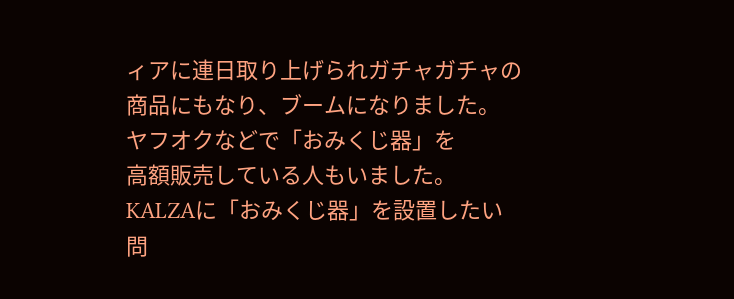ィアに連日取り上げられガチャガチャの
商品にもなり、ブームになりました。
ヤフオクなどで「おみくじ器」を
高額販売している人もいました。
KALZAに「おみくじ器」を設置したい
問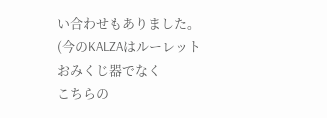い合わせもありました。
(今のKALZAはルーレットおみくじ器でなく
こちらの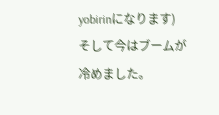yobirinになります)
そして今はブームが冷めました。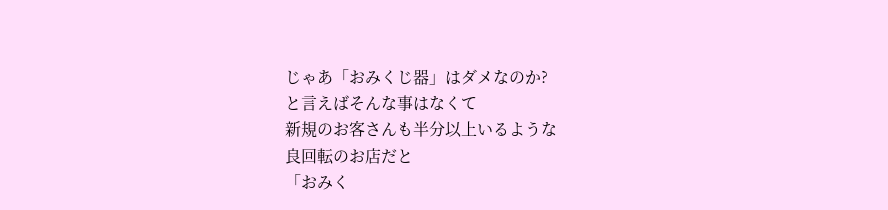じゃあ「おみくじ器」はダメなのか?
と言えばそんな事はなくて
新規のお客さんも半分以上いるような
良回転のお店だと
「おみく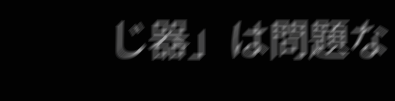じ器」は問題な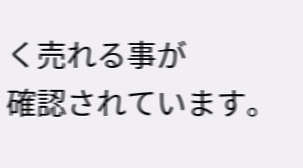く売れる事が
確認されています。